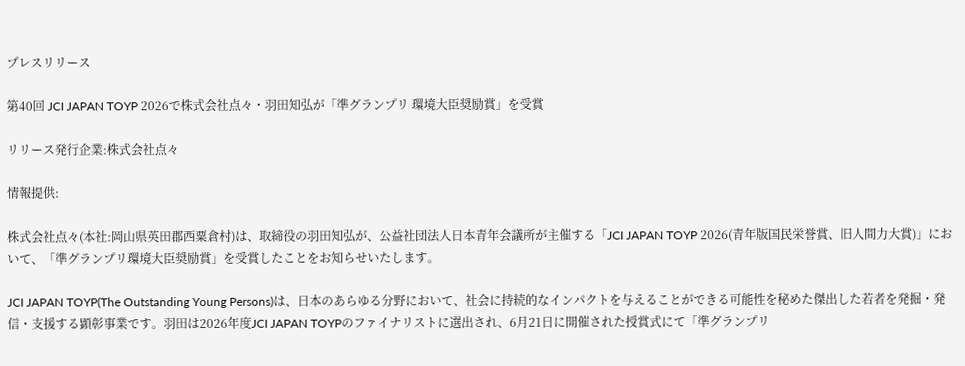プレスリリース

第40回 JCI JAPAN TOYP 2026で株式会社点々・羽田知弘が「準グランプリ 環境大臣奨励賞」を受賞

リリース発行企業:株式会社点々

情報提供:

株式会社点々(本社:岡山県英田郡西粟倉村)は、取締役の羽田知弘が、公益社団法人日本青年会議所が主催する「JCI JAPAN TOYP 2026(青年版国民栄誉賞、旧人間力大賞)」において、「準グランプリ環境大臣奨励賞」を受賞したことをお知らせいたします。

JCI JAPAN TOYP(The Outstanding Young Persons)は、日本のあらゆる分野において、社会に持続的なインパクトを与えることができる可能性を秘めた傑出した若者を発掘・発信・支援する顕彰事業です。羽田は2026年度JCI JAPAN TOYPのファイナリストに選出され、6月21日に開催された授賞式にて「準グランプリ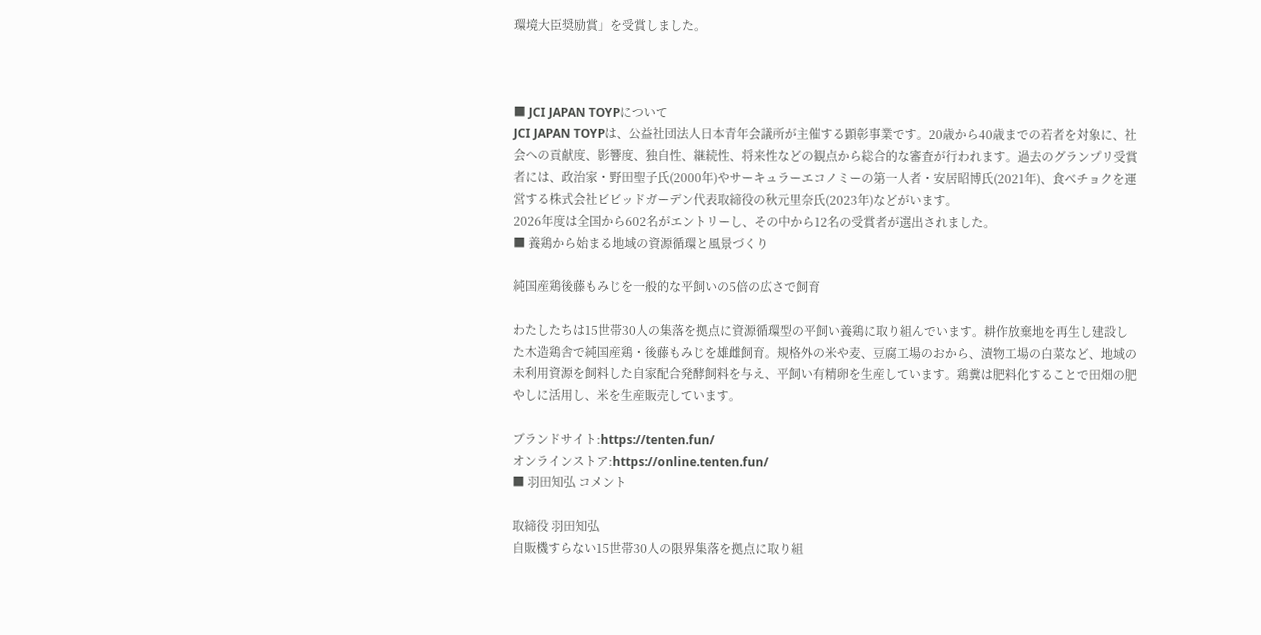環境大臣奨励賞」を受賞しました。



■ JCI JAPAN TOYPについて
JCI JAPAN TOYPは、公益社団法人日本青年会議所が主催する顕彰事業です。20歳から40歳までの若者を対象に、社会への貢献度、影響度、独自性、継続性、将来性などの観点から総合的な審査が行われます。過去のグランプリ受賞者には、政治家・野田聖子氏(2000年)やサーキュラーエコノミーの第一人者・安居昭博氏(2021年)、食べチョクを運営する株式会社ビビッドガーデン代表取締役の秋元里奈氏(2023年)などがいます。
2026年度は全国から602名がエントリーし、その中から12名の受賞者が選出されました。
■ 養鶏から始まる地域の資源循環と風景づくり

純国産鶏後藤もみじを一般的な平飼いの5倍の広さで飼育

わたしたちは15世帯30人の集落を拠点に資源循環型の平飼い養鶏に取り組んでいます。耕作放棄地を再生し建設した木造鶏舎で純国産鶏・後藤もみじを雄雌飼育。規格外の米や麦、豆腐工場のおから、漬物工場の白菜など、地域の未利用資源を飼料した自家配合発酵飼料を与え、平飼い有精卵を生産しています。鶏糞は肥料化することで田畑の肥やしに活用し、米を生産販売しています。

ブランドサイト:https://tenten.fun/
オンラインストア:https://online.tenten.fun/
■ 羽田知弘 コメント

取締役 羽田知弘
自販機すらない15世帯30人の限界集落を拠点に取り組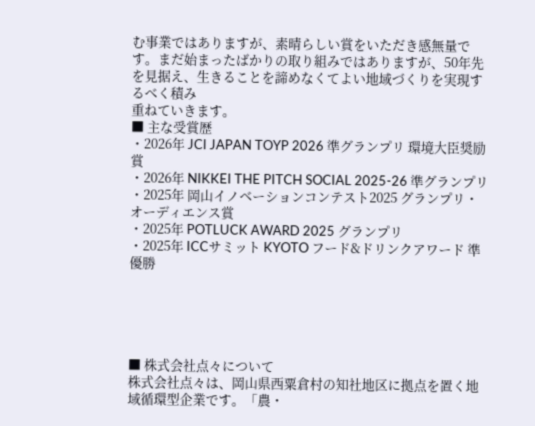む事業ではありますが、素晴らしい賞をいただき感無量です。まだ始まったばかりの取り組みではありますが、50年先を見据え、生きることを諦めなくてよい地域づくりを実現するべく積み
重ねていきます。
■ 主な受賞歴
・2026年 JCI JAPAN TOYP 2026 準グランプリ 環境大臣奨励賞
・2026年 NIKKEI THE PITCH SOCIAL 2025-26 準グランプリ
・2025年 岡山イノベーションコンテスト2025 グランプリ・オーディエンス賞
・2025年 POTLUCK AWARD 2025 グランプリ
・2025年 ICCサミット KYOTO フード&ドリンクアワード 準優勝





■ 株式会社点々について
株式会社点々は、岡山県西粟倉村の知社地区に拠点を置く地域循環型企業です。「農・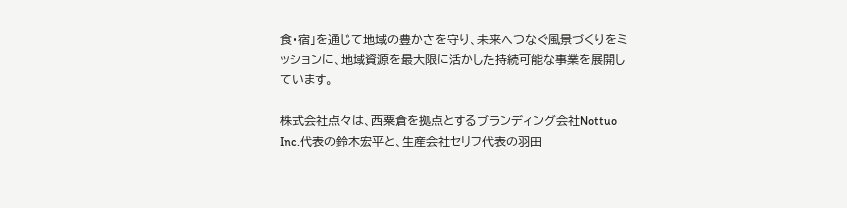食・宿」を通じて地域の豊かさを守り、未来へつなぐ風景づくりをミッションに、地域資源を最大限に活かした持続可能な事業を展開しています。

株式会社点々は、西粟倉を拠点とするブランディング会社Nottuo Inc.代表の鈴木宏平と、生産会社セリフ代表の羽田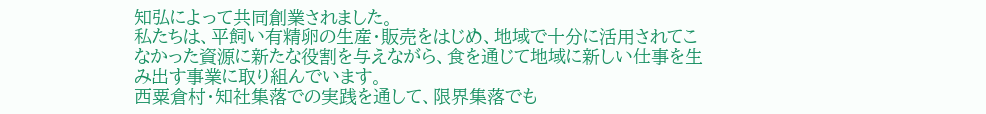知弘によって共同創業されました。
私たちは、平飼い有精卵の生産・販売をはじめ、地域で十分に活用されてこなかった資源に新たな役割を与えながら、食を通じて地域に新しい仕事を生み出す事業に取り組んでいます。
西粟倉村・知社集落での実践を通して、限界集落でも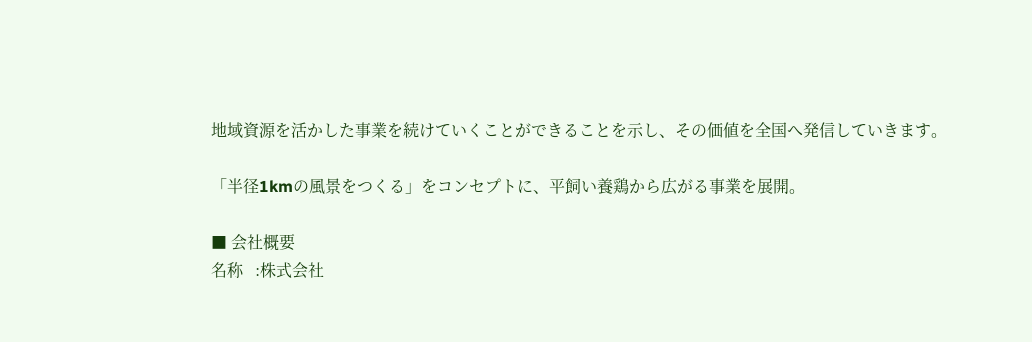地域資源を活かした事業を続けていくことができることを示し、その価値を全国へ発信していきます。

「半径1kmの風景をつくる」をコンセプトに、平飼い養鶏から広がる事業を展開。

■ 会社概要
名称   :株式会社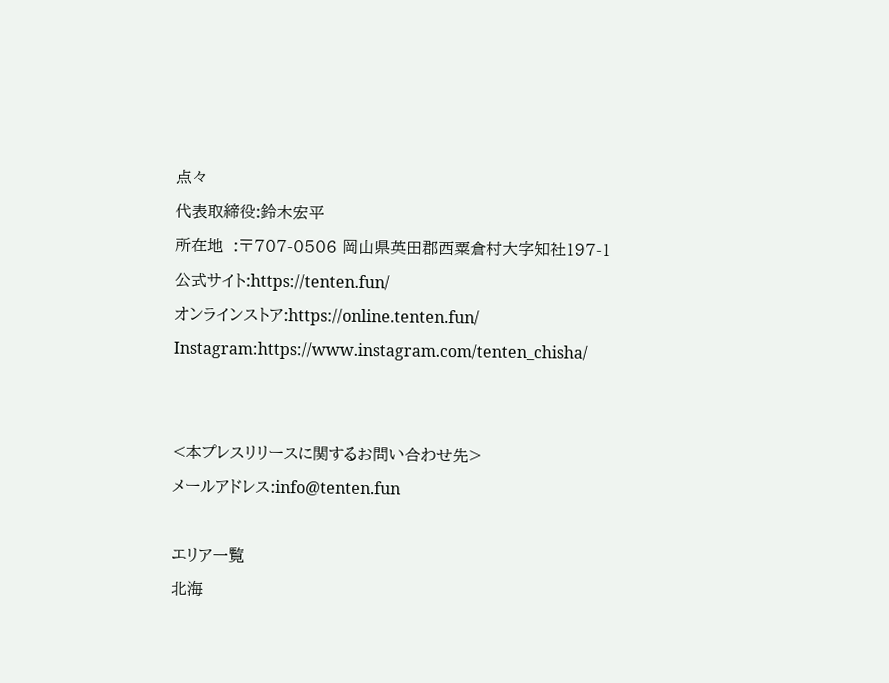点々
代表取締役:鈴木宏平
所在地  :〒707-0506 岡山県英田郡西粟倉村大字知社197-1
公式サイト:https://tenten.fun/
オンラインストア:https://online.tenten.fun/
Instagram:https://www.instagram.com/tenten_chisha/


<本プレスリリースに関するお問い合わせ先>
メールアドレス:info@tenten.fun

エリア一覧
北海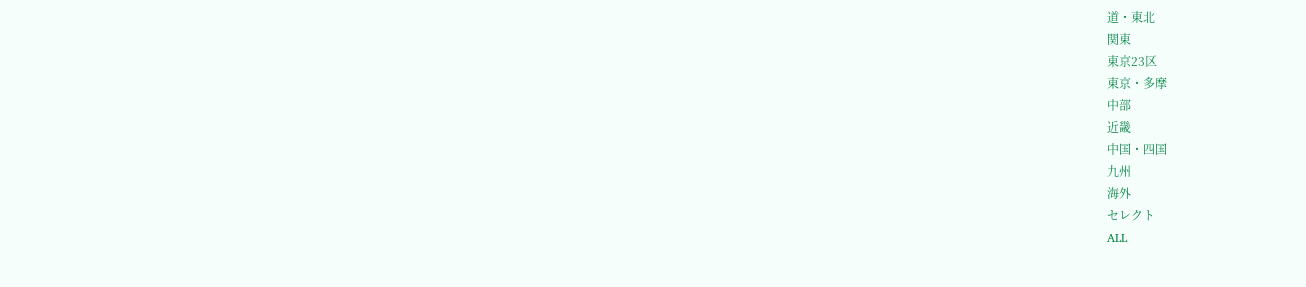道・東北
関東
東京23区
東京・多摩
中部
近畿
中国・四国
九州
海外
セレクト
ALL